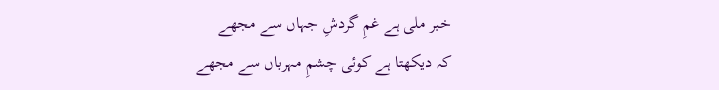خبر ملی ہے غمِ گردشِ جہاں سے مجھے
کہ دیکھتا ہے کوئی چشمِ مہرباں سے مجھے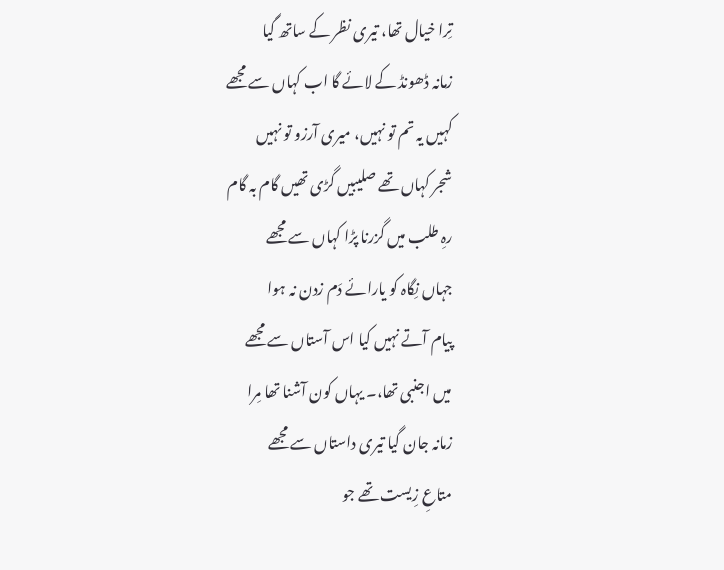تِرا خیال تھا، تیری نظر کے ساتھ گیا
زمانہ ڈھونڈ کے لائے گا اب کہاں سے مجھے
کہیں یہ تم تو نہیں، میری آرزو تو نہیں
شجر کہاں تھے صلیبیں گڑی تھیں گام بہ گام
رہِ طلب میں گزرنا پڑا کہاں سے مجھے
جہاں نِگاہ کو یارائے دَم زدن نہ ہوا
پیام آتے نہیں کیا اس آستاں سے مجھے
میں اجنبی تھا،۔ یہاں کون آشنا تھا مِرا
زمانہ جان گیا تیری داستاں سے مجھے
متاعِ زِیست تھے جو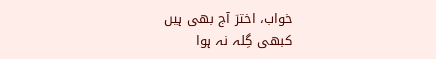خواب، اخترؔ آج بھی ہیں
کبھی گِلہ نہ ہوا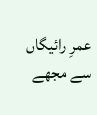عمرِ رائیگاں سے مجھے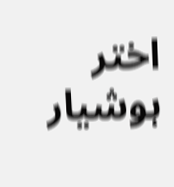اختر ہوشیار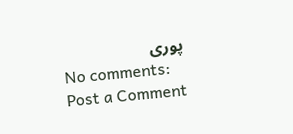پوری
No comments:
Post a Comment